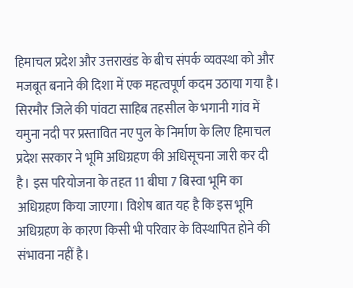हिमाचल प्रदेश और उत्तराखंड के बीच संपर्क व्यवस्था को और मजबूत बनाने की दिशा में एक महत्वपूर्ण कदम उठाया गया है। सिरमौर जिले की पांवटा साहिब तहसील के भगानी गांव में यमुना नदी पर प्रस्तावित नए पुल के निर्माण के लिए हिमाचल प्रदेश सरकार ने भूमि अधिग्रहण की अधिसूचना जारी कर दी है। इस परियोजना के तहत 11 बीघा 7 बिस्वा भूमि का अधिग्रहण किया जाएगा। विशेष बात यह है कि इस भूमि अधिग्रहण के कारण किसी भी परिवार के विस्थापित होने की संभावना नहीं है।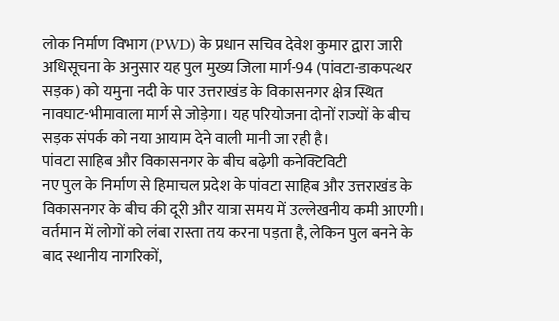लोक निर्माण विभाग (PWD) के प्रधान सचिव देवेश कुमार द्वारा जारी अधिसूचना के अनुसार यह पुल मुख्य जिला मार्ग-94 (पांवटा-डाकपत्थर सड़क) को यमुना नदी के पार उत्तराखंड के विकासनगर क्षेत्र स्थित नावघाट-भीमावाला मार्ग से जोड़ेगा। यह परियोजना दोनों राज्यों के बीच सड़क संपर्क को नया आयाम देने वाली मानी जा रही है।
पांवटा साहिब और विकासनगर के बीच बढ़ेगी कनेक्टिविटी
नए पुल के निर्माण से हिमाचल प्रदेश के पांवटा साहिब और उत्तराखंड के विकासनगर के बीच की दूरी और यात्रा समय में उल्लेखनीय कमी आएगी। वर्तमान में लोगों को लंबा रास्ता तय करना पड़ता है, लेकिन पुल बनने के बाद स्थानीय नागरिकों,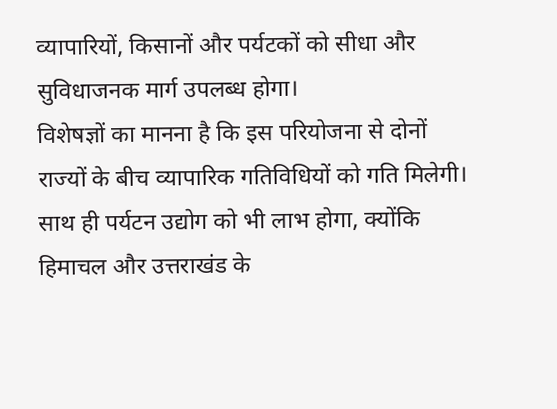व्यापारियों, किसानों और पर्यटकों को सीधा और सुविधाजनक मार्ग उपलब्ध होगा।
विशेषज्ञों का मानना है कि इस परियोजना से दोनों राज्यों के बीच व्यापारिक गतिविधियों को गति मिलेगी। साथ ही पर्यटन उद्योग को भी लाभ होगा, क्योंकि हिमाचल और उत्तराखंड के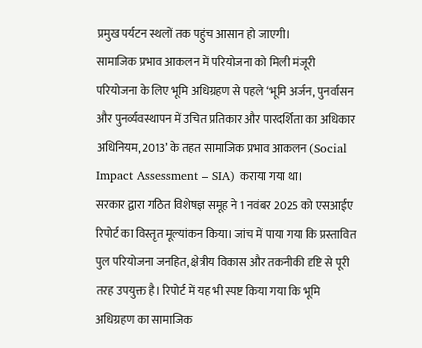प्रमुख पर्यटन स्थलों तक पहुंच आसान हो जाएगी।
सामाजिक प्रभाव आकलन में परियोजना को मिली मंजूरी
परियोजना के लिए भूमि अधिग्रहण से पहले ‘भूमि अर्जन, पुनर्वासन और पुनर्व्यवस्थापन में उचित प्रतिकार और पारदर्शिता का अधिकार अधिनियम, 2013’ के तहत सामाजिक प्रभाव आकलन (Social Impact Assessment – SIA) कराया गया था।
सरकार द्वारा गठित विशेषज्ञ समूह ने 1 नवंबर 2025 को एसआईए रिपोर्ट का विस्तृत मूल्यांकन किया। जांच में पाया गया कि प्रस्तावित पुल परियोजना जनहित, क्षेत्रीय विकास और तकनीकी दृष्टि से पूरी तरह उपयुक्त है। रिपोर्ट में यह भी स्पष्ट किया गया कि भूमि अधिग्रहण का सामाजिक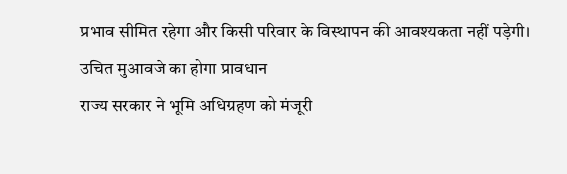प्रभाव सीमित रहेगा और किसी परिवार के विस्थापन की आवश्यकता नहीं पड़ेगी।
उचित मुआवजे का होगा प्रावधान
राज्य सरकार ने भूमि अधिग्रहण को मंजूरी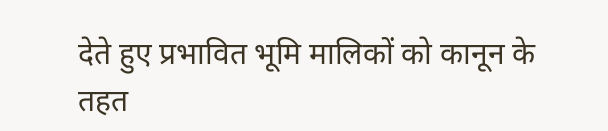देते हुए प्रभावित भूमि मालिकों को कानून के तहत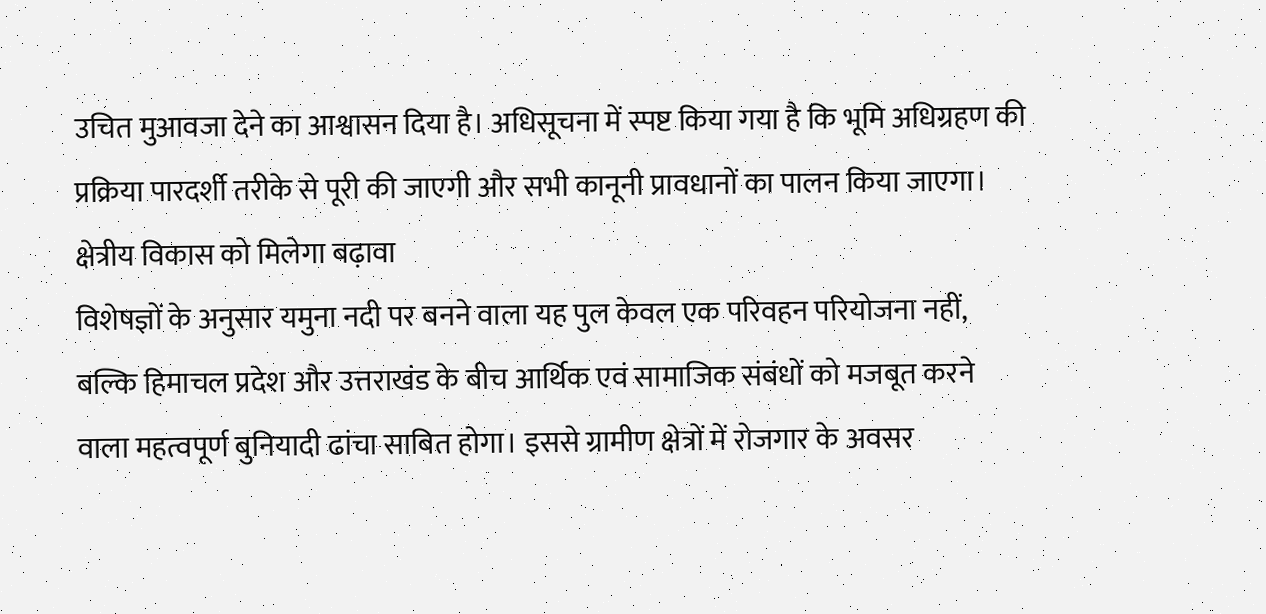उचित मुआवजा देने का आश्वासन दिया है। अधिसूचना में स्पष्ट किया गया है कि भूमि अधिग्रहण की प्रक्रिया पारदर्शी तरीके से पूरी की जाएगी और सभी कानूनी प्रावधानों का पालन किया जाएगा।
क्षेत्रीय विकास को मिलेगा बढ़ावा
विशेषज्ञों के अनुसार यमुना नदी पर बनने वाला यह पुल केवल एक परिवहन परियोजना नहीं, बल्कि हिमाचल प्रदेश और उत्तराखंड के बीच आर्थिक एवं सामाजिक संबंधों को मजबूत करने वाला महत्वपूर्ण बुनियादी ढांचा साबित होगा। इससे ग्रामीण क्षेत्रों में रोजगार के अवसर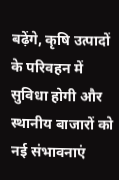बढ़ेंगे, कृषि उत्पादों के परिवहन में सुविधा होगी और स्थानीय बाजारों को नई संभावनाएं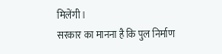मिलेंगी।
सरकार का मानना है कि पुल निर्माण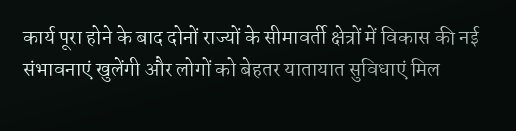कार्य पूरा होने के बाद दोनों राज्यों के सीमावर्ती क्षेत्रों में विकास की नई संभावनाएं खुलेंगी और लोगों को बेहतर यातायात सुविधाएं मिल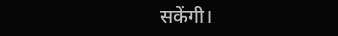सकेंगी।